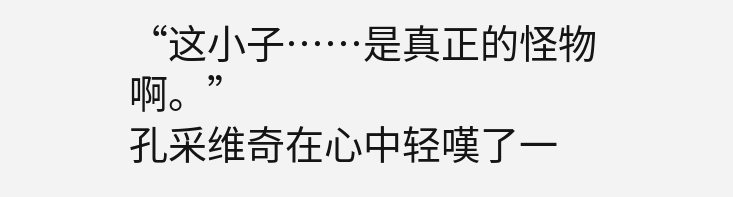“这小子……是真正的怪物啊。”
孔采维奇在心中轻嘆了一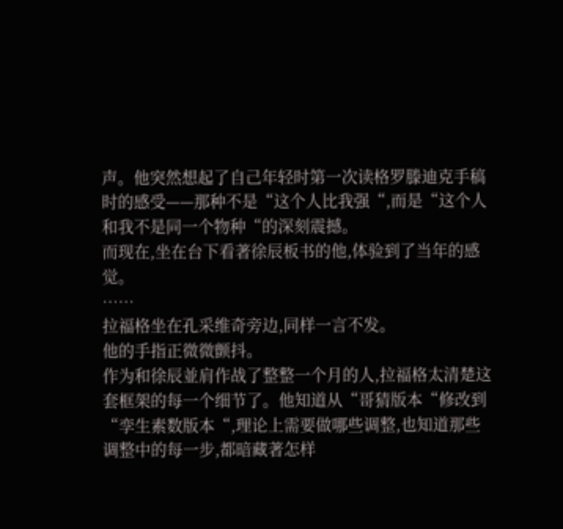声。他突然想起了自己年轻时第一次读格罗滕迪克手稿时的感受——那种不是“这个人比我强“,而是“这个人和我不是同一个物种“的深刻震撼。
而现在,坐在台下看著徐辰板书的他,体验到了当年的感觉。
……
拉福格坐在孔采维奇旁边,同样一言不发。
他的手指正微微颤抖。
作为和徐辰並肩作战了整整一个月的人,拉福格太清楚这套框架的每一个细节了。他知道从“哥猜版本“修改到“孪生素数版本“,理论上需要做哪些调整,也知道那些调整中的每一步,都暗藏著怎样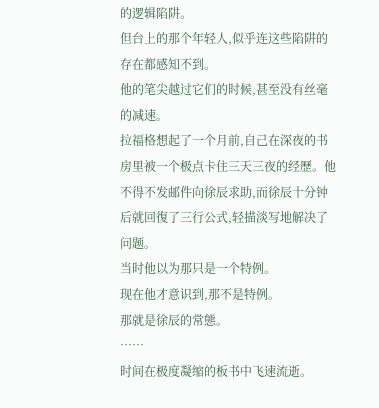的逻辑陷阱。
但台上的那个年轻人,似乎连这些陷阱的存在都感知不到。
他的笔尖越过它们的时候,甚至没有丝毫的减速。
拉福格想起了一个月前,自己在深夜的书房里被一个极点卡住三天三夜的经歷。他不得不发邮件向徐辰求助,而徐辰十分钟后就回復了三行公式,轻描淡写地解决了问题。
当时他以为那只是一个特例。
现在他才意识到,那不是特例。
那就是徐辰的常態。
……
时间在极度凝缩的板书中飞速流逝。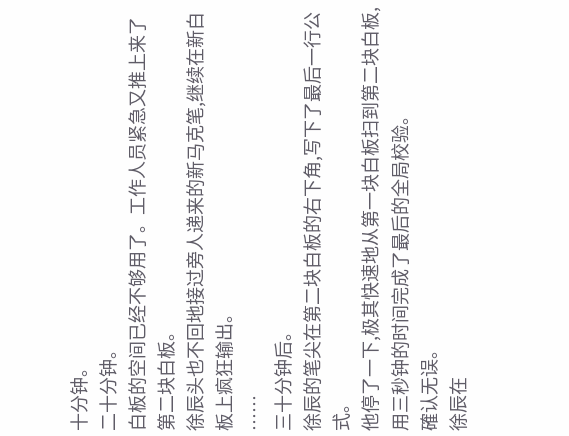十分钟。
二十分钟。
白板的空间已经不够用了。工作人员紧急又推上来了第二块白板。
徐辰头也不回地接过旁人递来的新马克笔,继续在新白板上疯狂输出。
……
三十分钟后。
徐辰的笔尖在第二块白板的右下角,写下了最后一行公式。
他停了一下,极其快速地从第一块白板扫到第二块白板,用三秒钟的时间完成了最后的全局校验。
確认无误。
徐辰在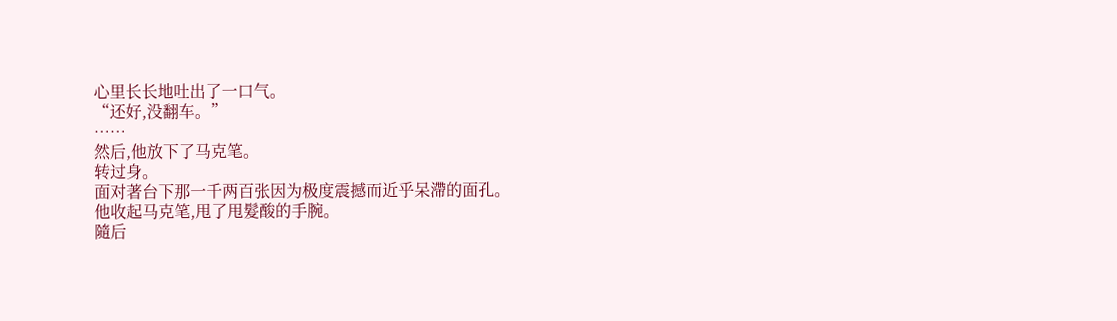心里长长地吐出了一口气。
“还好,没翻车。”
……
然后,他放下了马克笔。
转过身。
面对著台下那一千两百张因为极度震撼而近乎呆滯的面孔。
他收起马克笔,甩了甩髮酸的手腕。
隨后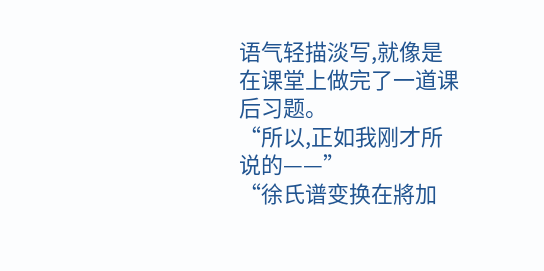语气轻描淡写,就像是在课堂上做完了一道课后习题。
“所以,正如我刚才所说的——”
“徐氏谱变换在將加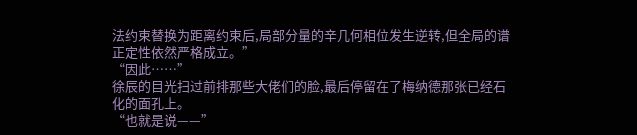法约束替换为距离约束后,局部分量的辛几何相位发生逆转,但全局的谱正定性依然严格成立。”
“因此……”
徐辰的目光扫过前排那些大佬们的脸,最后停留在了梅纳德那张已经石化的面孔上。
“也就是说——”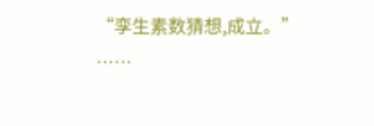“孪生素数猜想,成立。”
……